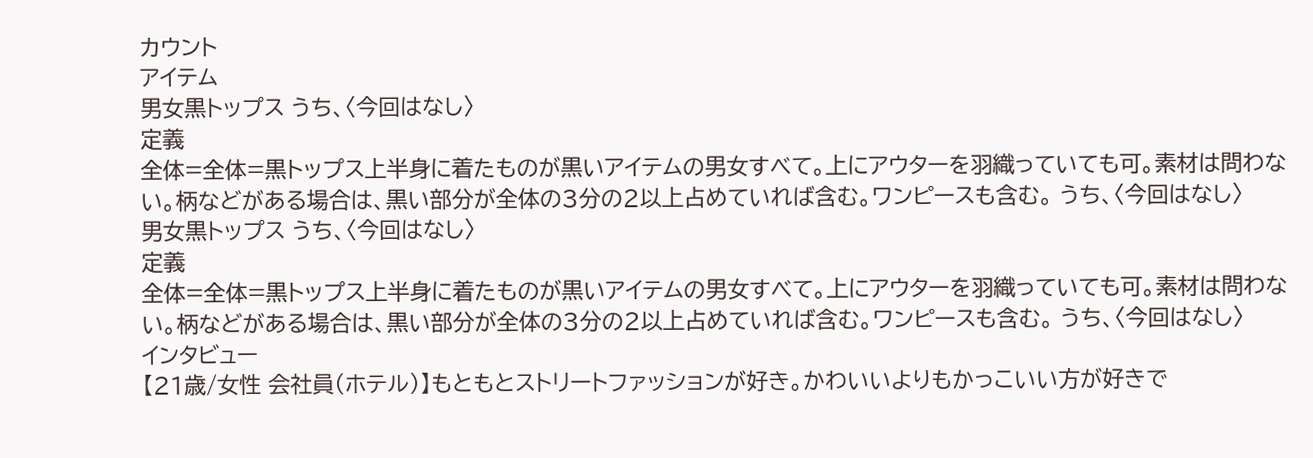カウント
アイテム
男女黒トップス うち、〈今回はなし〉
定義
全体=全体=黒トップス上半身に着たものが黒いアイテムの男女すべて。上にアウターを羽織っていても可。素材は問わない。柄などがある場合は、黒い部分が全体の3分の2以上占めていれば含む。ワンピースも含む。 うち、〈今回はなし〉
男女黒トップス うち、〈今回はなし〉
定義
全体=全体=黒トップス上半身に着たものが黒いアイテムの男女すべて。上にアウターを羽織っていても可。素材は問わない。柄などがある場合は、黒い部分が全体の3分の2以上占めていれば含む。ワンピースも含む。 うち、〈今回はなし〉
インタビュー
【21歳/女性 会社員(ホテル)】もともとストリートファッションが好き。かわいいよりもかっこいい方が好きで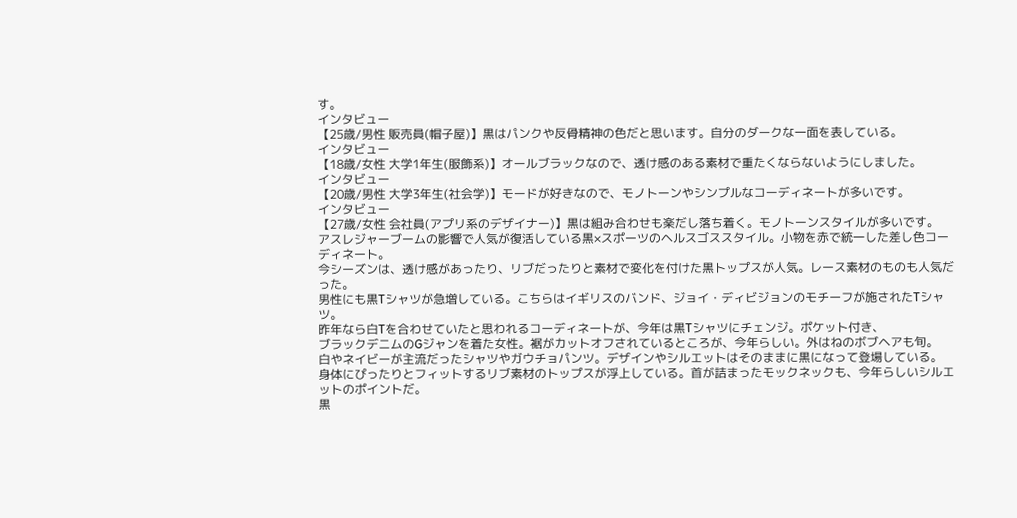す。
インタビュー
【25歳/男性 販売員(帽子屋)】黒はパンクや反骨精神の色だと思います。自分のダークな一面を表している。
インタビュー
【18歳/女性 大学1年生(服飾系)】オールブラックなので、透け感のある素材で重たくならないようにしました。
インタビュー
【20歳/男性 大学3年生(社会学)】モードが好きなので、モノトーンやシンプルなコーディネートが多いです。
インタビュー
【27歳/女性 会社員(アプリ系のデザイナー)】黒は組み合わせも楽だし落ち着く。モノトーンスタイルが多いです。
アスレジャーブームの影響で人気が復活している黒×スポーツのヘルスゴススタイル。小物を赤で統一した差し色コーディネート。
今シーズンは、透け感があったり、リブだったりと素材で変化を付けた黒トップスが人気。レース素材のものも人気だった。
男性にも黒Tシャツが急増している。こちらはイギリスのバンド、ジョイ・ディビジョンのモチーフが施されたTシャツ。
昨年なら白Tを合わせていたと思われるコーディネートが、今年は黒Tシャツにチェンジ。ポケット付き、
ブラックデニムのGジャンを着た女性。裾がカットオフされているところが、今年らしい。外はねのボブヘアも旬。
白やネイビーが主流だったシャツやガウチョパンツ。デザインやシルエットはそのままに黒になって登場している。
身体にぴったりとフィットするリブ素材のトップスが浮上している。首が詰まったモックネックも、今年らしいシルエットのポイントだ。
黒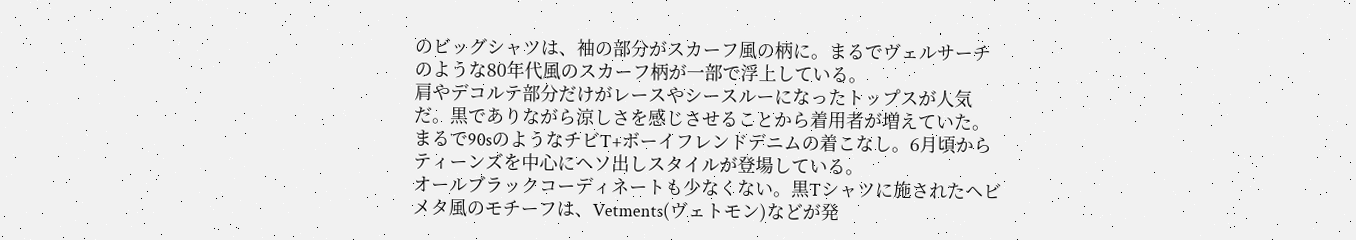のビッグシャツは、袖の部分がスカーフ風の柄に。まるでヴェルサーチのような80年代風のスカーフ柄が一部で浮上している。
肩やデコルテ部分だけがレースやシースルーになったトップスが人気だ。黒でありながら涼しさを感じさせることから着用者が増えていた。
まるで90sのようなチビT+ボーイフレンドデニムの着こなし。6月頃からティーンズを中心にヘソ出しスタイルが登場している。
オールブラックコーディネートも少なくない。黒Tシャツに施されたヘビメタ風のモチーフは、Vetments(ヴェトモン)などが発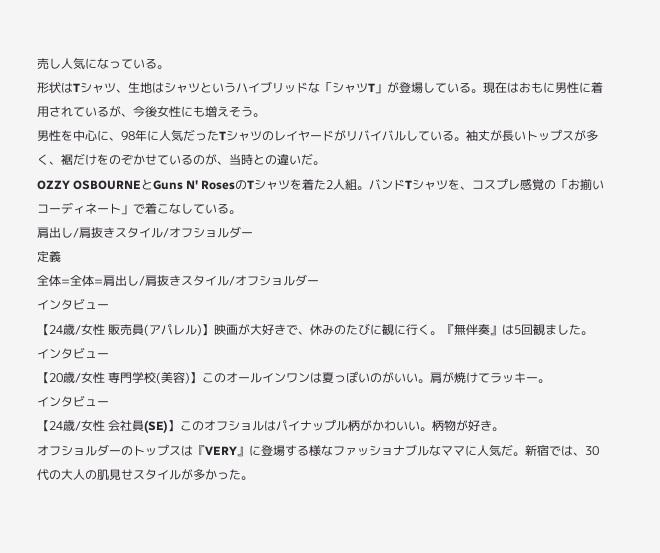売し人気になっている。
形状はTシャツ、生地はシャツというハイブリッドな「シャツT」が登場している。現在はおもに男性に着用されているが、今後女性にも増えそう。
男性を中心に、98年に人気だったTシャツのレイヤードがリバイバルしている。袖丈が長いトップスが多く、裾だけをのぞかせているのが、当時との違いだ。
OZZY OSBOURNEとGuns N' RosesのTシャツを着た2人組。バンドTシャツを、コスプレ感覚の「お揃いコーディネート」で着こなしている。
肩出し/肩抜きスタイル/オフショルダー
定義
全体=全体=肩出し/肩抜きスタイル/オフショルダー
インタビュー
【24歳/女性 販売員(アパレル)】映画が大好きで、休みのたびに観に行く。『無伴奏』は5回観ました。
インタビュー
【20歳/女性 専門学校(美容)】このオールインワンは夏っぽいのがいい。肩が焼けてラッキー。
インタビュー
【24歳/女性 会社員(SE)】このオフショルはパイナップル柄がかわいい。柄物が好き。
オフショルダーのトップスは『VERY』に登場する様なファッショナブルなママに人気だ。新宿では、30代の大人の肌見せスタイルが多かった。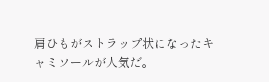肩ひもがストラップ状になったキャミソールが人気だ。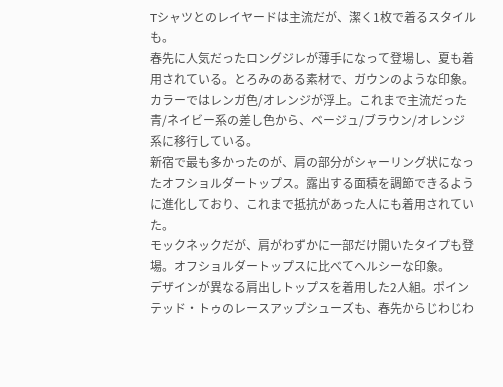Tシャツとのレイヤードは主流だが、潔く1枚で着るスタイルも。
春先に人気だったロングジレが薄手になって登場し、夏も着用されている。とろみのある素材で、ガウンのような印象。
カラーではレンガ色/オレンジが浮上。これまで主流だった青/ネイビー系の差し色から、ベージュ/ブラウン/オレンジ系に移行している。
新宿で最も多かったのが、肩の部分がシャーリング状になったオフショルダートップス。露出する面積を調節できるように進化しており、これまで抵抗があった人にも着用されていた。
モックネックだが、肩がわずかに一部だけ開いたタイプも登場。オフショルダートップスに比べてヘルシーな印象。
デザインが異なる肩出しトップスを着用した2人組。ポインテッド・トゥのレースアップシューズも、春先からじわじわ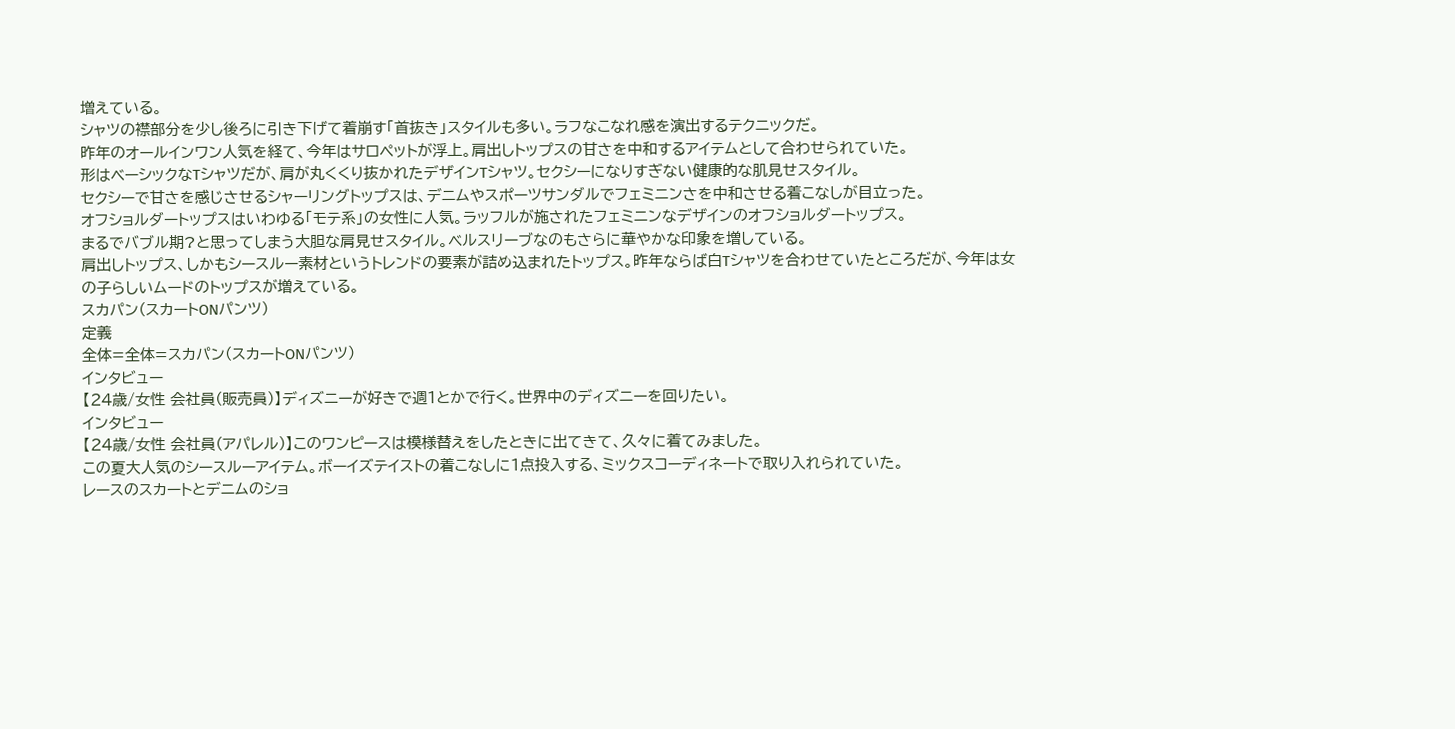増えている。
シャツの襟部分を少し後ろに引き下げて着崩す「首抜き」スタイルも多い。ラフなこなれ感を演出するテクニックだ。
昨年のオールインワン人気を経て、今年はサロペットが浮上。肩出しトップスの甘さを中和するアイテムとして合わせられていた。
形はベーシックなTシャツだが、肩が丸くくり抜かれたデザインTシャツ。セクシーになりすぎない健康的な肌見せスタイル。
セクシーで甘さを感じさせるシャーリングトップスは、デニムやスポーツサンダルでフェミニンさを中和させる着こなしが目立った。
オフショルダートップスはいわゆる「モテ系」の女性に人気。ラッフルが施されたフェミニンなデザインのオフショルダートップス。
まるでバブル期?と思ってしまう大胆な肩見せスタイル。ベルスリーブなのもさらに華やかな印象を増している。
肩出しトップス、しかもシースルー素材というトレンドの要素が詰め込まれたトップス。昨年ならば白Tシャツを合わせていたところだが、今年は女の子らしいムードのトップスが増えている。
スカパン(スカートONパンツ)
定義
全体=全体=スカパン(スカートONパンツ)
インタビュー
【24歳/女性 会社員(販売員)】ディズニーが好きで週1とかで行く。世界中のディズニーを回りたい。
インタビュー
【24歳/女性 会社員(アパレル)】このワンピースは模様替えをしたときに出てきて、久々に着てみました。
この夏大人気のシースルーアイテム。ボーイズテイストの着こなしに1点投入する、ミックスコーディネートで取り入れられていた。
レースのスカートとデニムのショ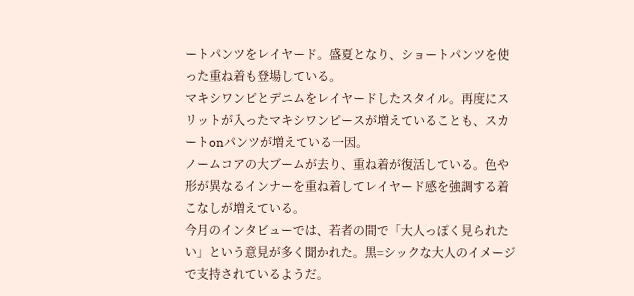ートパンツをレイヤード。盛夏となり、ショートパンツを使った重ね着も登場している。
マキシワンピとデニムをレイヤードしたスタイル。再度にスリットが入ったマキシワンピースが増えていることも、スカートonパンツが増えている一因。
ノームコアの大ブームが去り、重ね着が復活している。色や形が異なるインナーを重ね着してレイヤード感を強調する着こなしが増えている。
今月のインタビューでは、若者の間で「大人っぽく見られたい」という意見が多く聞かれた。黒=シックな大人のイメージで支持されているようだ。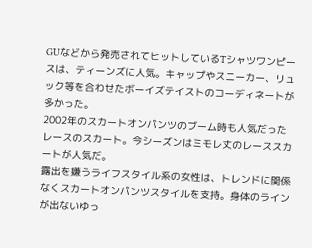GUなどから発売されてヒットしているTシャツワンピースは、ティーンズに人気。キャップやスニーカー、リュック等を合わせたボーイズテイストのコーディネートが多かった。
2002年のスカートオンパンツのブーム時も人気だったレースのスカート。今シーズンはミモレ丈のレーススカートが人気だ。
露出を嫌うライフスタイル系の女性は、トレンドに関係なくスカートオンパンツスタイルを支持。身体のラインが出ないゆっ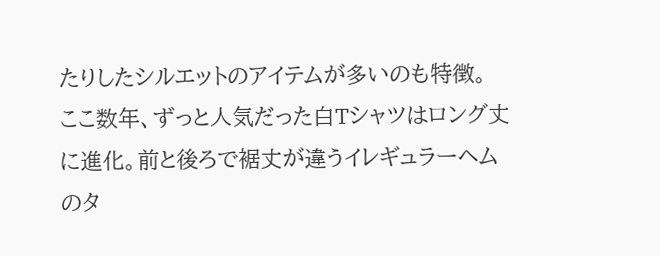たりしたシルエットのアイテムが多いのも特徴。
ここ数年、ずっと人気だった白Tシャツはロング丈に進化。前と後ろで裾丈が違うイレギュラーヘムのタ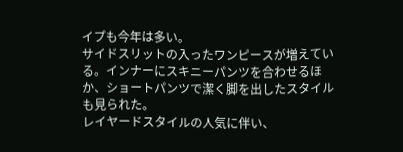イプも今年は多い。
サイドスリットの入ったワンピースが増えている。インナーにスキニーパンツを合わせるほか、ショートパンツで潔く脚を出したスタイルも見られた。
レイヤードスタイルの人気に伴い、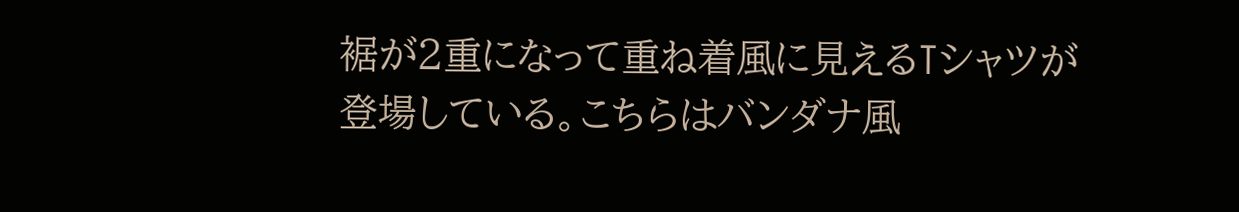裾が2重になって重ね着風に見えるTシャツが登場している。こちらはバンダナ風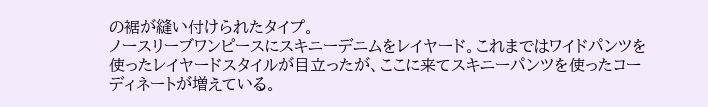の裾が縫い付けられたタイプ。
ノースリーブワンピースにスキニーデニムをレイヤード。これまではワイドパンツを使ったレイヤードスタイルが目立ったが、ここに来てスキニーパンツを使ったコーディネートが増えている。